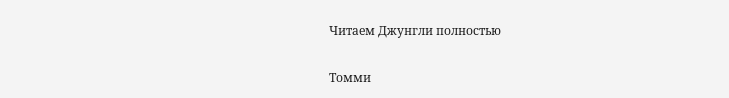Читаем Джунгли полностью

Томми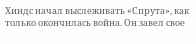Хиндс начал выслеживать «Спрута», как только окончилась война. Он завел свое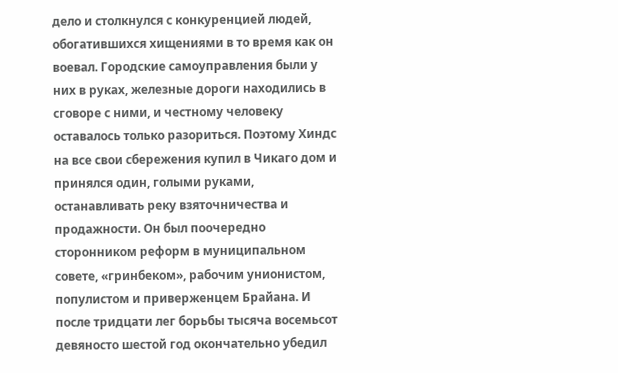дело и столкнулся с конкуренцией людей, обогатившихся хищениями в то время как он воевал. Городские самоуправления были у них в руках, железные дороги находились в сговоре с ними, и честному человеку оставалось только разориться. Поэтому Хиндс на все свои сбережения купил в Чикаго дом и принялся один, голыми руками, останавливать реку взяточничества и продажности. Он был поочередно сторонником реформ в муниципальном совете, «гринбеком», рабочим унионистом, популистом и приверженцем Брайана. И после тридцати лег борьбы тысяча восемьсот девяносто шестой год окончательно убедил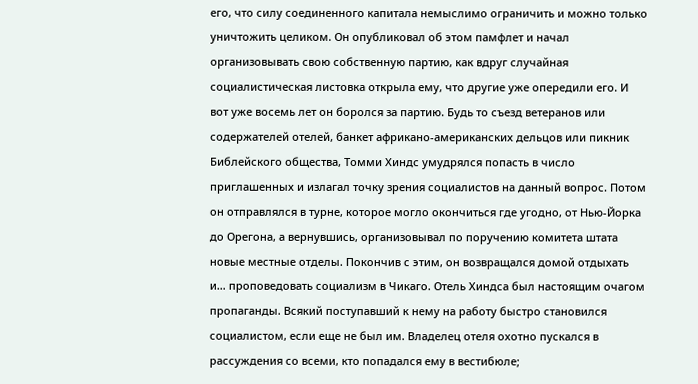его, что силу соединенного капитала немыслимо ограничить и можно только уничтожить целиком. Он опубликовал об этом памфлет и начал организовывать свою собственную партию, как вдруг случайная социалистическая листовка открыла ему, что другие уже опередили его. И вот уже восемь лет он боролся за партию. Будь то съезд ветеранов или содержателей отелей, банкет африкано-американских дельцов или пикник Библейского общества, Томми Хиндс умудрялся попасть в число приглашенных и излагал точку зрения социалистов на данный вопрос. Потом он отправлялся в турне, которое могло окончиться где угодно, от Нью-Йорка до Орегона, а вернувшись, организовывал по поручению комитета штата новые местные отделы. Покончив с этим, он возвращался домой отдыхать и… проповедовать социализм в Чикаго. Отель Хиндса был настоящим очагом пропаганды. Всякий поступавший к нему на работу быстро становился социалистом, если еще не был им. Владелец отеля охотно пускался в рассуждения со всеми, кто попадался ему в вестибюле;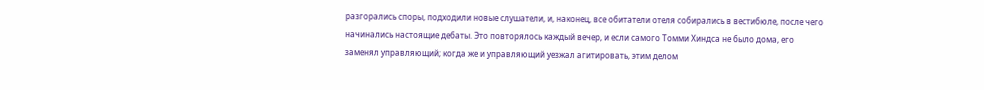разгорались споры, подходили новые слушатели, и, наконец, все обитатели отеля собирались в вестибюле, после чего начинались настоящие дебаты. Это повторялось каждый вечер, и если самого Томми Хиндса не было дома, его заменял управляющий; когда же и управляющий уезжал агитировать, этим делом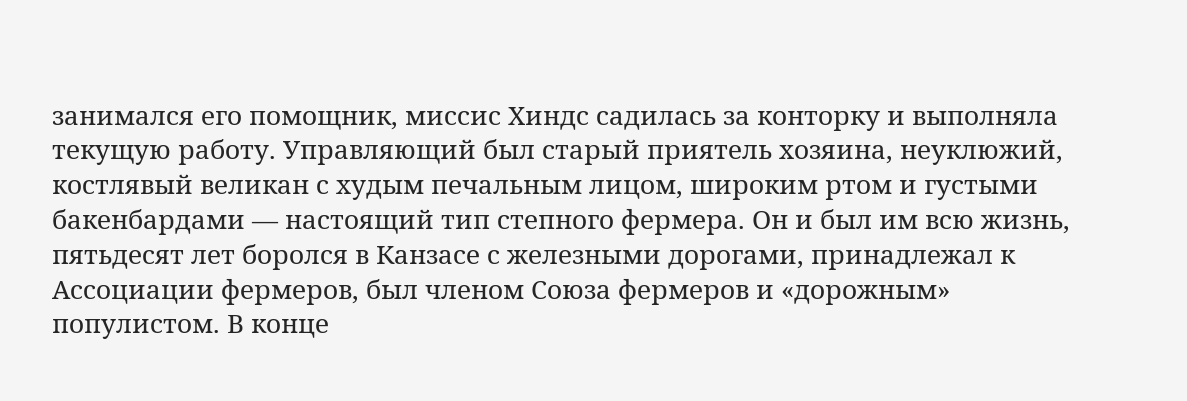занимался его помощник, миссис Хиндс садилась за конторку и выполняла текущую работу. Управляющий был старый приятель хозяина, неуклюжий, костлявый великан с худым печальным лицом, широким ртом и густыми бакенбардами — настоящий тип степного фермера. Он и был им всю жизнь, пятьдесят лет боролся в Канзасе с железными дорогами, принадлежал к Ассоциации фермеров, был членом Союза фермеров и «дорожным» популистом. В конце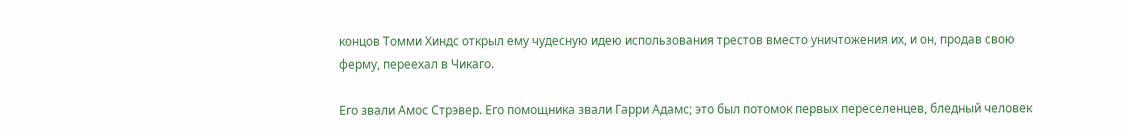концов Томми Хиндс открыл ему чудесную идею использования трестов вместо уничтожения их, и он, продав свою ферму, переехал в Чикаго.

Его звали Амос Стрэвер. Его помощника звали Гарри Адамс; это был потомок первых переселенцев, бледный человек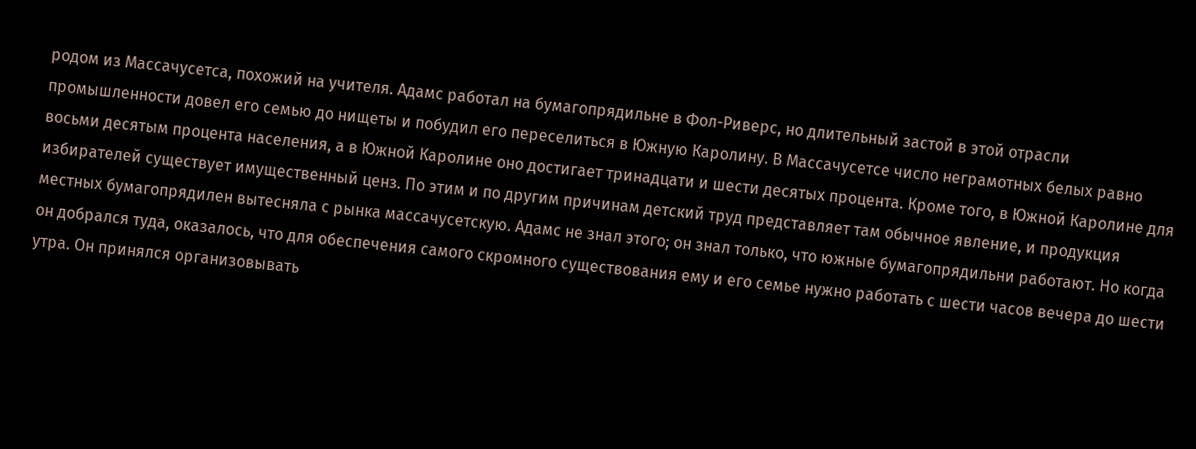родом из Массачусетса, похожий на учителя. Адамс работал на бумагопрядильне в Фол-Риверс, но длительный застой в этой отрасли промышленности довел его семью до нищеты и побудил его переселиться в Южную Каролину. В Массачусетсе число неграмотных белых равно восьми десятым процента населения, а в Южной Каролине оно достигает тринадцати и шести десятых процента. Кроме того, в Южной Каролине для избирателей существует имущественный ценз. По этим и по другим причинам детский труд представляет там обычное явление, и продукция местных бумагопрядилен вытесняла с рынка массачусетскую. Адамс не знал этого; он знал только, что южные бумагопрядильни работают. Но когда он добрался туда, оказалось, что для обеспечения самого скромного существования ему и его семье нужно работать с шести часов вечера до шести утра. Он принялся организовывать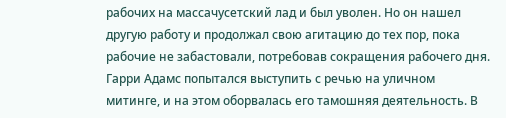рабочих на массачусетский лад и был уволен. Но он нашел другую работу и продолжал свою агитацию до тех пор, пока рабочие не забастовали, потребовав сокращения рабочего дня. Гарри Адамс попытался выступить с речью на уличном митинге, и на этом оборвалась его тамошняя деятельность. В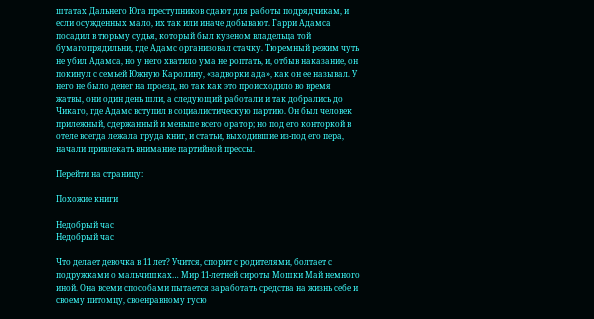штатах Дальнего Юга преступников сдают для работы подрядчикам, и если осужденных мало, их так или иначе добывают. Гарри Адамса посадил в тюрьму судья, который был кузеном владельца той бумагопрядильни, где Адамс организовал стачку. Тюремный режим чуть не убил Адамса, но у него хватило ума не роптать, и, отбыв наказание, он покинул с семьей Южную Каролину, «задворки ада», как он ее называл. У него не было денег на проезд, но так как это происходило во время жатвы, они один день шли, а следующий работали и так добрались до Чикаго, где Адамс вступил в социалистическую партию. Он был человек прилежный, сдержанный и меньше всего оратор; но под его конторкой в отеле всегда лежала груда книг, и статьи, выходившие из-под его пера, начали привлекать внимание партийной прессы.

Перейти на страницу:

Похожие книги

Недобрый час
Недобрый час

Что делает девочка в 11 лет? Учится, спорит с родителями, болтает с подружками о мальчишках… Мир 11-летней сироты Мошки Май немного иной. Она всеми способами пытается заработать средства на жизнь себе и своему питомцу, своенравному гусю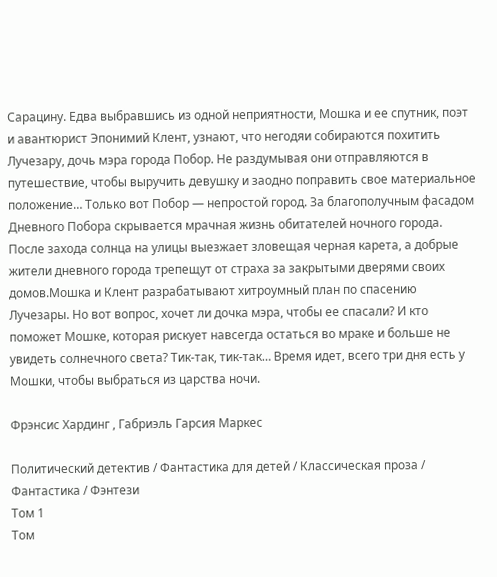Сарацину. Едва выбравшись из одной неприятности, Мошка и ее спутник, поэт и авантюрист Эпонимий Клент, узнают, что негодяи собираются похитить Лучезару, дочь мэра города Побор. Не раздумывая они отправляются в путешествие, чтобы выручить девушку и заодно поправить свое материальное положение… Только вот Побор — непростой город. За благополучным фасадом Дневного Побора скрывается мрачная жизнь обитателей ночного города. После захода солнца на улицы выезжает зловещая черная карета, а добрые жители дневного города трепещут от страха за закрытыми дверями своих домов.Мошка и Клент разрабатывают хитроумный план по спасению Лучезары. Но вот вопрос, хочет ли дочка мэра, чтобы ее спасали? И кто поможет Мошке, которая рискует навсегда остаться во мраке и больше не увидеть солнечного света? Тик-так, тик-так… Время идет, всего три дня есть у Мошки, чтобы выбраться из царства ночи.

Фрэнсис Хардинг , Габриэль Гарсия Маркес

Политический детектив / Фантастика для детей / Классическая проза / Фантастика / Фэнтези
Том 1
Том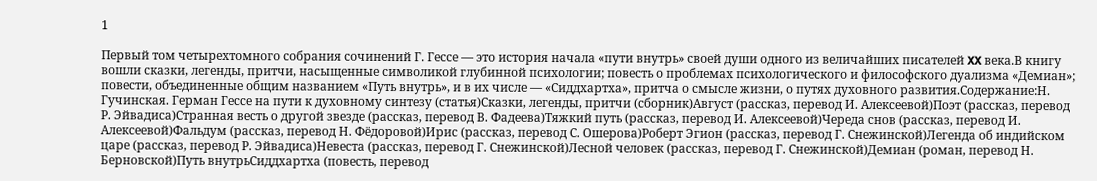1

Первый том четырехтомного собрания сочинений Г. Гессе — это история начала «пути внутрь» своей души одного из величайших писателей XX века.В книгу вошли сказки, легенды, притчи, насыщенные символикой глубинной психологии; повесть о проблемах психологического и философского дуализма «Демиан»; повести, объединенные общим названием «Путь внутрь», и в их числе — «Сиддхартха», притча о смысле жизни, о путях духовного развития.Содержание:Н. Гучинская. Герман Гессе на пути к духовному синтезу (статья)Сказки, легенды, притчи (сборник)Август (рассказ, перевод И. Алексеевой)Поэт (рассказ, перевод Р. Эйвадиса)Странная весть о другой звезде (рассказ, перевод В. Фадеева)Тяжкий путь (рассказ, перевод И. Алексеевой)Череда снов (рассказ, перевод И. Алексеевой)Фальдум (рассказ, перевод Н. Фёдоровой)Ирис (рассказ, перевод С. Ошерова)Роберт Эгион (рассказ, перевод Г. Снежинской)Легенда об индийском царе (рассказ, перевод Р. Эйвадиса)Невеста (рассказ, перевод Г. Снежинской)Лесной человек (рассказ, перевод Г. Снежинской)Демиан (роман, перевод Н. Берновской)Путь внутрьСиддхартха (повесть, перевод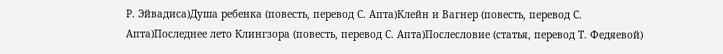Р. Эйвадиса)Душа ребенка (повесть, перевод С. Апта)Клейн и Вагнер (повесть, перевод С. Апта)Последнее лето Клингзора (повесть, перевод С. Апта)Послесловие (статья, перевод Т. Федяевой)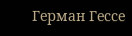Герман Гессе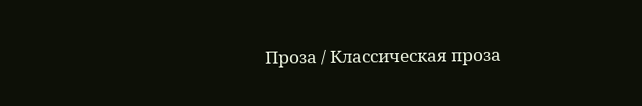Проза / Классическая проза